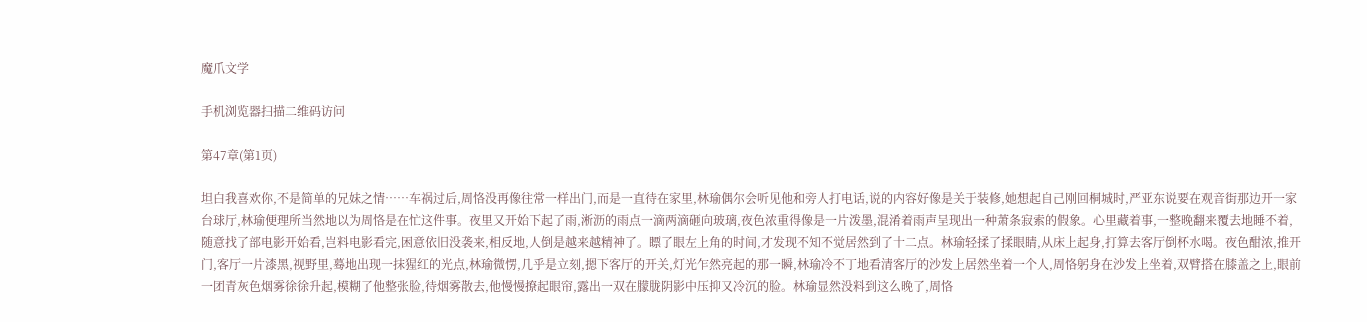魔爪文学

手机浏览器扫描二维码访问

第47章(第1页)

坦白我喜欢你,不是简单的兄妹之情……车祸过后,周恪没再像往常一样出门,而是一直待在家里,林瑜偶尔会听见他和旁人打电话,说的内容好像是关于装修,她想起自己刚回桐城时,严亚东说要在观音街那边开一家台球厅,林瑜便理所当然地以为周恪是在忙这件事。夜里又开始下起了雨,淅沥的雨点一滴两滴砸向玻璃,夜色浓重得像是一片泼墨,混淆着雨声呈现出一种萧条寂索的假象。心里藏着事,一整晚翻来覆去地睡不着,随意找了部电影开始看,岂料电影看完,困意依旧没袭来,相反地,人倒是越来越精神了。瞟了眼左上角的时间,才发现不知不觉居然到了十二点。林瑜轻揉了揉眼睛,从床上起身,打算去客厅倒杯水喝。夜色酣浓,推开门,客厅一片漆黑,视野里,蓦地出现一抹猩红的光点,林瑜微愣,几乎是立刻,摁下客厅的开关,灯光乍然亮起的那一瞬,林瑜冷不丁地看清客厅的沙发上居然坐着一个人,周恪躬身在沙发上坐着,双臂搭在膝盖之上,眼前一团青灰色烟雾徐徐升起,模糊了他整张脸,待烟雾散去,他慢慢撩起眼帘,露出一双在朦胧阴影中压抑又冷沉的脸。林瑜显然没料到这么晚了,周恪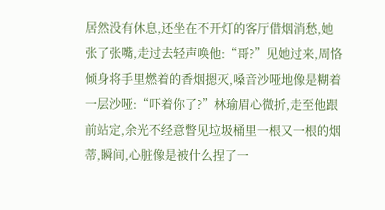居然没有休息,还坐在不开灯的客厅借烟消愁,她张了张嘴,走过去轻声唤他:“哥?”见她过来,周恪倾身将手里燃着的香烟摁灭,嗓音沙哑地像是糊着一层沙哑:“吓着你了?”林瑜眉心微折,走至他跟前站定,余光不经意瞥见垃圾桶里一根又一根的烟蒂,瞬间,心脏像是被什么捏了一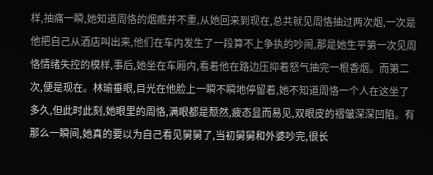样,抽痛一瞬,她知道周恪的烟瘾并不重,从她回来到现在,总共就见周恪抽过两次烟,一次是他把自己从酒店叫出来,他们在车内发生了一段算不上争执的吵闹,那是她生平第一次见周恪情绪失控的模样,事后,她坐在车厢内,看着他在路边压抑着怒气抽完一根香烟。而第二次,便是现在。林瑜垂眼,目光在他脸上一瞬不瞬地停留着,她不知道周恪一个人在这坐了多久,但此时此刻,她眼里的周恪,满眼都是颓然,疲态显而易见,双眼皮的褶皱深深凹陷。有那么一瞬间,她真的要以为自己看见舅舅了,当初舅舅和外婆吵完,很长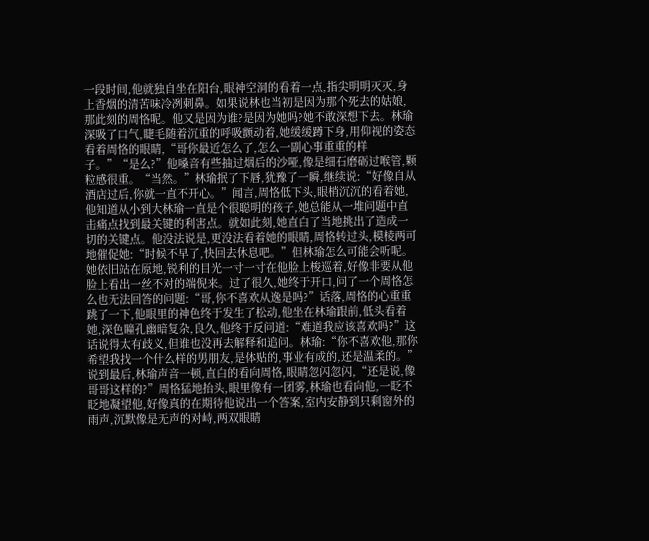一段时间,他就独自坐在阳台,眼神空洞的看着一点,指尖明明灭灭,身上香烟的清苦味冷冽刺鼻。如果说林也当初是因为那个死去的姑娘,那此刻的周恪呢。他又是因为谁?是因为她吗?她不敢深想下去。林瑜深吸了口气,睫毛随着沉重的呼吸颤动着,她缓缓蹲下身,用仰视的姿态看着周恪的眼睛,“哥你最近怎么了,怎么一副心事重重的样子。”“是么?”他嗓音有些抽过烟后的沙哑,像是细石磨砺过喉管,颗粒感很重。“当然。”林瑜抿了下唇,犹豫了一瞬,继续说:“好像自从酒店过后,你就一直不开心。”闻言,周恪低下头,眼梢沉沉的看着她,他知道从小到大林瑜一直是个很聪明的孩子,她总能从一堆问题中直击痛点找到最关键的利害点。就如此刻,她直白了当地挑出了造成一切的关键点。他没法说是,更没法看着她的眼睛,周恪转过头,模棱两可地催促她:“时候不早了,快回去休息吧。”但林瑜怎么可能会听呢。她依旧站在原地,锐利的目光一寸一寸在他脸上梭巡着,好像非要从他脸上看出一丝不对的端倪来。过了很久,她终于开口,问了一个周恪怎么也无法回答的问题:“哥,你不喜欢从逸是吗?”话落,周恪的心重重跳了一下,他眼里的神色终于发生了松动,他坐在林瑜跟前,低头看着她,深色瞳孔幽暗复杂,良久,他终于反问道:“难道我应该喜欢吗?”这话说得太有歧义,但谁也没再去解释和追问。林瑜:“你不喜欢他,那你希望我找一个什么样的男朋友,是体贴的,事业有成的,还是温柔的。”说到最后,林瑜声音一顿,直白的看向周恪,眼睛忽闪忽闪,“还是说,像哥哥这样的?”周恪猛地抬头,眼里像有一团雾,林瑜也看向他,一眨不眨地凝望他,好像真的在期待他说出一个答案,室内安静到只剩窗外的雨声,沉默像是无声的对峙,两双眼睛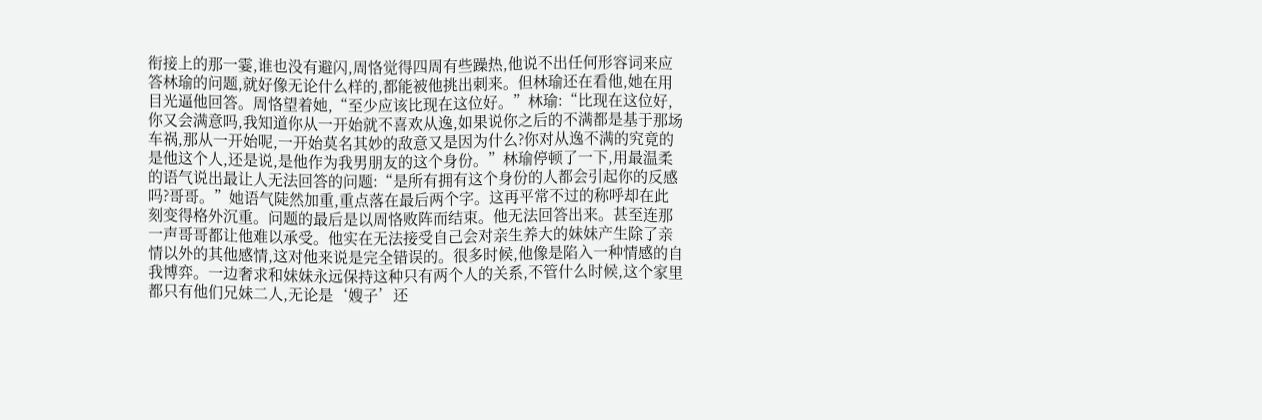衔接上的那一霎,谁也没有避闪,周恪觉得四周有些躁热,他说不出任何形容词来应答林瑜的问题,就好像无论什么样的,都能被他挑出刺来。但林瑜还在看他,她在用目光逼他回答。周恪望着她,“至少应该比现在这位好。”林瑜:“比现在这位好,你又会满意吗,我知道你从一开始就不喜欢从逸,如果说你之后的不满都是基于那场车祸,那从一开始呢,一开始莫名其妙的敌意又是因为什么?你对从逸不满的究竟的是他这个人,还是说,是他作为我男朋友的这个身份。”林瑜停顿了一下,用最温柔的语气说出最让人无法回答的问题:“是所有拥有这个身份的人都会引起你的反感吗?哥哥。”她语气陡然加重,重点落在最后两个字。这再平常不过的称呼却在此刻变得格外沉重。问题的最后是以周恪败阵而结束。他无法回答出来。甚至连那一声哥哥都让他难以承受。他实在无法接受自己会对亲生养大的妹妹产生除了亲情以外的其他感情,这对他来说是完全错误的。很多时候,他像是陷入一种情感的自我博弈。一边奢求和妹妹永远保持这种只有两个人的关系,不管什么时候,这个家里都只有他们兄妹二人,无论是‘嫂子’还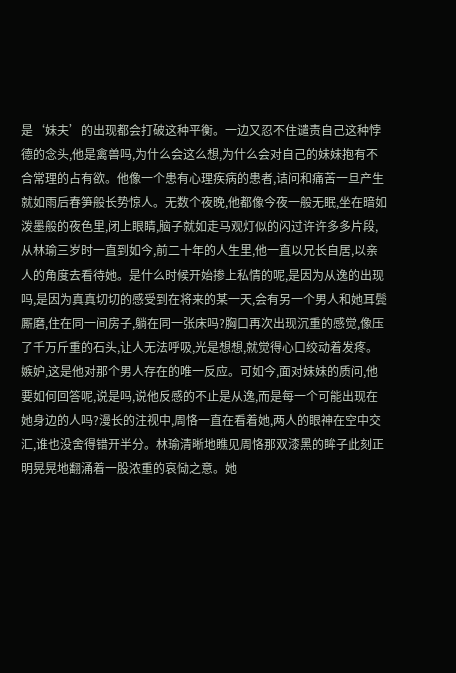是‘妹夫’的出现都会打破这种平衡。一边又忍不住谴责自己这种悖德的念头,他是禽兽吗,为什么会这么想,为什么会对自己的妹妹抱有不合常理的占有欲。他像一个患有心理疾病的患者,诘问和痛苦一旦产生就如雨后春笋般长势惊人。无数个夜晚,他都像今夜一般无眠,坐在暗如泼墨般的夜色里,闭上眼睛,脑子就如走马观灯似的闪过许许多多片段,从林瑜三岁时一直到如今,前二十年的人生里,他一直以兄长自居,以亲人的角度去看待她。是什么时候开始掺上私情的呢,是因为从逸的出现吗,是因为真真切切的感受到在将来的某一天,会有另一个男人和她耳鬓厮磨,住在同一间房子,躺在同一张床吗?胸口再次出现沉重的感觉,像压了千万斤重的石头,让人无法呼吸,光是想想,就觉得心口绞动着发疼。嫉妒,这是他对那个男人存在的唯一反应。可如今,面对妹妹的质问,他要如何回答呢,说是吗,说他反感的不止是从逸,而是每一个可能出现在她身边的人吗?漫长的注视中,周恪一直在看着她,两人的眼神在空中交汇,谁也没舍得错开半分。林瑜清晰地瞧见周恪那双漆黑的眸子此刻正明晃晃地翻涌着一股浓重的哀恸之意。她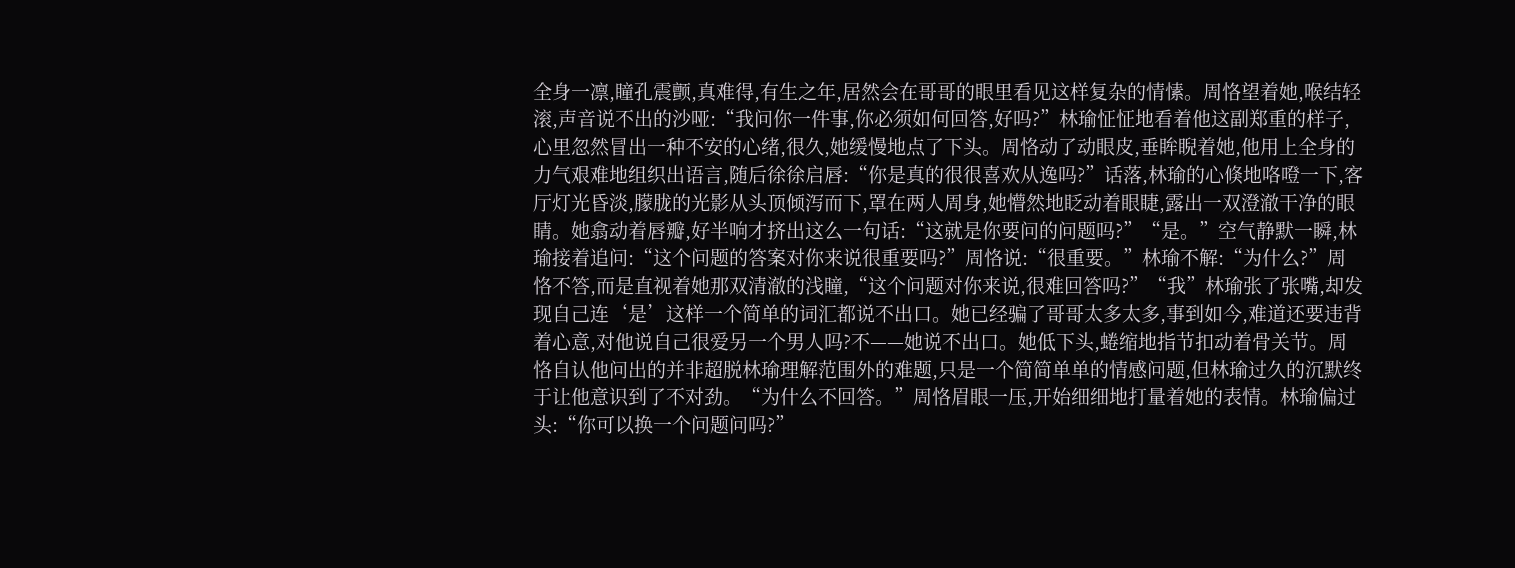全身一凛,瞳孔震颤,真难得,有生之年,居然会在哥哥的眼里看见这样复杂的情愫。周恪望着她,喉结轻滚,声音说不出的沙哑:“我问你一件事,你必须如何回答,好吗?”林瑜怔怔地看着他这副郑重的样子,心里忽然冒出一种不安的心绪,很久,她缓慢地点了下头。周恪动了动眼皮,垂眸睨着她,他用上全身的力气艰难地组织出语言,随后徐徐启唇:“你是真的很很喜欢从逸吗?”话落,林瑜的心倏地咯噔一下,客厅灯光昏淡,朦胧的光影从头顶倾泻而下,罩在两人周身,她懵然地眨动着眼睫,露出一双澄澈干净的眼睛。她翕动着唇瓣,好半响才挤出这么一句话:“这就是你要问的问题吗?”“是。”空气静默一瞬,林瑜接着追问:“这个问题的答案对你来说很重要吗?”周恪说:“很重要。”林瑜不解:“为什么?”周恪不答,而是直视着她那双清澈的浅瞳,“这个问题对你来说,很难回答吗?”“我”林瑜张了张嘴,却发现自己连‘是’这样一个简单的词汇都说不出口。她已经骗了哥哥太多太多,事到如今,难道还要违背着心意,对他说自己很爱另一个男人吗?不——她说不出口。她低下头,蜷缩地指节扣动着骨关节。周恪自认他问出的并非超脱林瑜理解范围外的难题,只是一个简简单单的情感问题,但林瑜过久的沉默终于让他意识到了不对劲。“为什么不回答。”周恪眉眼一压,开始细细地打量着她的表情。林瑜偏过头:“你可以换一个问题问吗?”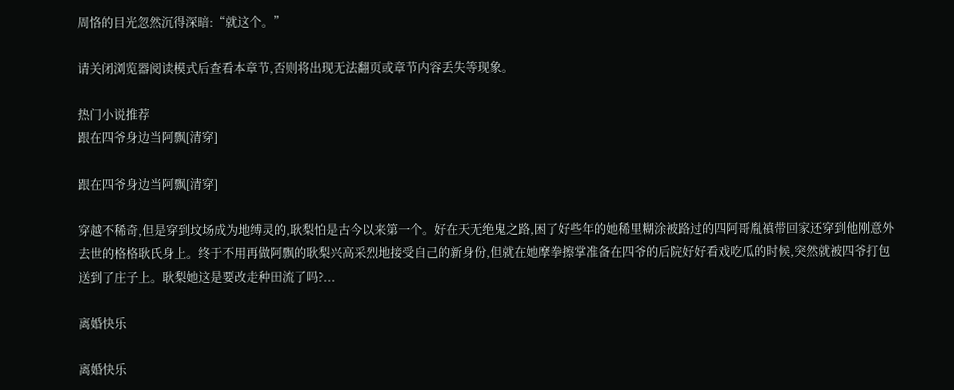周恪的目光忽然沉得深暗:“就这个。”

请关闭浏览器阅读模式后查看本章节,否则将出现无法翻页或章节内容丢失等现象。

热门小说推荐
跟在四爷身边当阿飘[清穿]

跟在四爷身边当阿飘[清穿]

穿越不稀奇,但是穿到坟场成为地缚灵的,耿梨怕是古今以来第一个。好在天无绝鬼之路,困了好些年的她稀里糊涂被路过的四阿哥胤禛带回家还穿到他刚意外去世的格格耿氏身上。终于不用再做阿飘的耿梨兴高采烈地接受自己的新身份,但就在她摩拳擦掌准备在四爷的后院好好看戏吃瓜的时候,突然就被四爷打包送到了庄子上。耿梨她这是要改走种田流了吗?...

离婚快乐

离婚快乐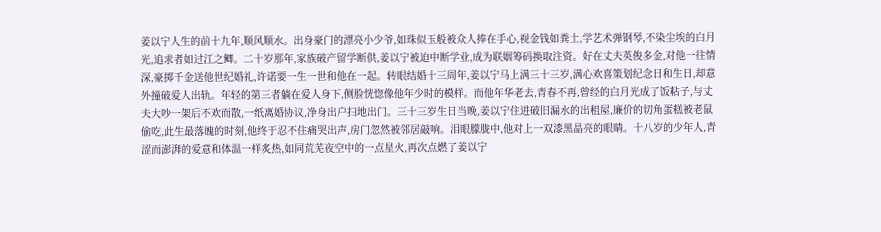姜以宁人生的前十九年,顺风顺水。出身豪门的漂亮小少爷,如珠似玉般被众人捧在手心,视金钱如粪土,学艺术弹钢琴,不染尘埃的白月光,追求者如过江之鲫。二十岁那年,家族破产留学断供,姜以宁被迫中断学业,成为联姻筹码换取注资。好在丈夫英俊多金,对他一往情深,豪掷千金送他世纪婚礼,许诺要一生一世和他在一起。转眼结婚十三周年,姜以宁马上满三十三岁,满心欢喜策划纪念日和生日,却意外撞破爱人出轨。年轻的第三者躺在爱人身下,侧脸恍惚像他年少时的模样。而他年华老去,青春不再,曾经的白月光成了饭粘子,与丈夫大吵一架后不欢而散,一纸离婚协议,净身出户扫地出门。三十三岁生日当晚,姜以宁住进破旧漏水的出租屋,廉价的切角蛋糕被老鼠偷吃,此生最落魄的时刻,他终于忍不住痛哭出声,房门忽然被邻居敲响。泪眼朦胧中,他对上一双漆黑晶亮的眼睛。十八岁的少年人,青涩而澎湃的爱意和体温一样炙热,如同荒芜夜空中的一点星火,再次点燃了姜以宁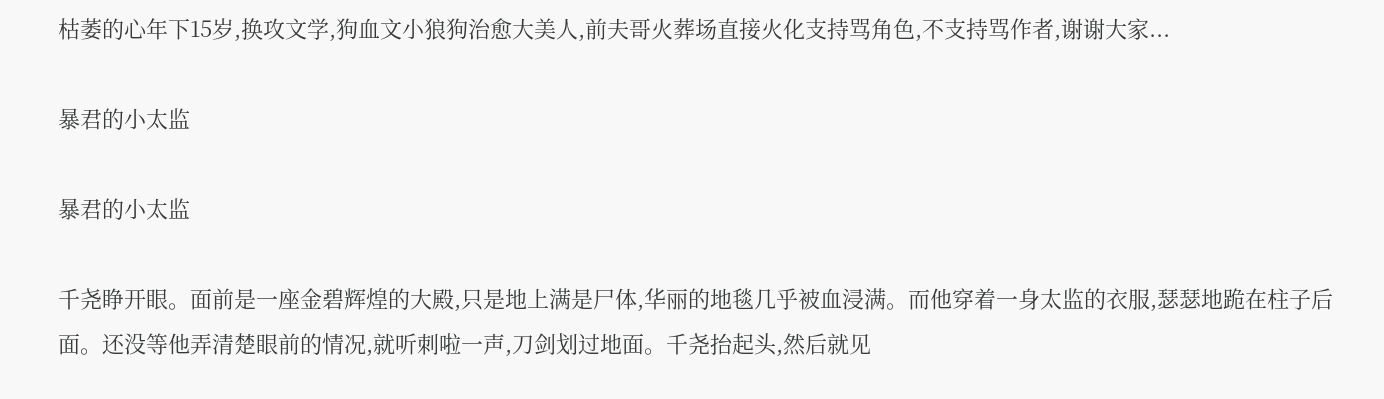枯萎的心年下15岁,换攻文学,狗血文小狼狗治愈大美人,前夫哥火葬场直接火化支持骂角色,不支持骂作者,谢谢大家...

暴君的小太监

暴君的小太监

千尧睁开眼。面前是一座金碧辉煌的大殿,只是地上满是尸体,华丽的地毯几乎被血浸满。而他穿着一身太监的衣服,瑟瑟地跪在柱子后面。还没等他弄清楚眼前的情况,就听刺啦一声,刀剑划过地面。千尧抬起头,然后就见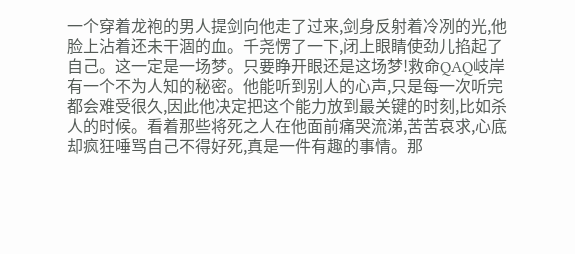一个穿着龙袍的男人提剑向他走了过来,剑身反射着冷冽的光,他脸上沾着还未干涸的血。千尧愣了一下,闭上眼睛使劲儿掐起了自己。这一定是一场梦。只要睁开眼还是这场梦!救命QAQ岐岸有一个不为人知的秘密。他能听到别人的心声,只是每一次听完都会难受很久,因此他决定把这个能力放到最关键的时刻,比如杀人的时候。看着那些将死之人在他面前痛哭流涕,苦苦哀求,心底却疯狂唾骂自己不得好死,真是一件有趣的事情。那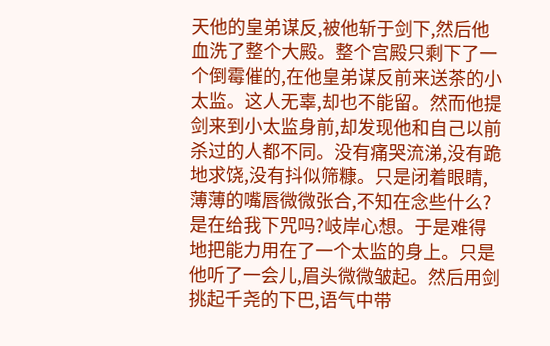天他的皇弟谋反,被他斩于剑下,然后他血洗了整个大殿。整个宫殿只剩下了一个倒霉催的,在他皇弟谋反前来送茶的小太监。这人无辜,却也不能留。然而他提剑来到小太监身前,却发现他和自己以前杀过的人都不同。没有痛哭流涕,没有跪地求饶,没有抖似筛糠。只是闭着眼睛,薄薄的嘴唇微微张合,不知在念些什么?是在给我下咒吗?岐岸心想。于是难得地把能力用在了一个太监的身上。只是他听了一会儿,眉头微微皱起。然后用剑挑起千尧的下巴,语气中带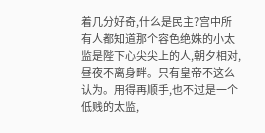着几分好奇,什么是民主?宫中所有人都知道那个容色绝姝的小太监是陛下心尖尖上的人,朝夕相对,昼夜不离身畔。只有皇帝不这么认为。用得再顺手,也不过是一个低贱的太监,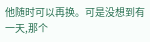他随时可以再换。可是没想到有一天,那个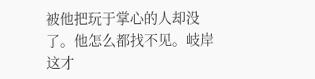被他把玩于掌心的人却没了。他怎么都找不见。岐岸这才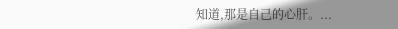知道,那是自己的心肝。...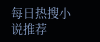每日热搜小说推荐